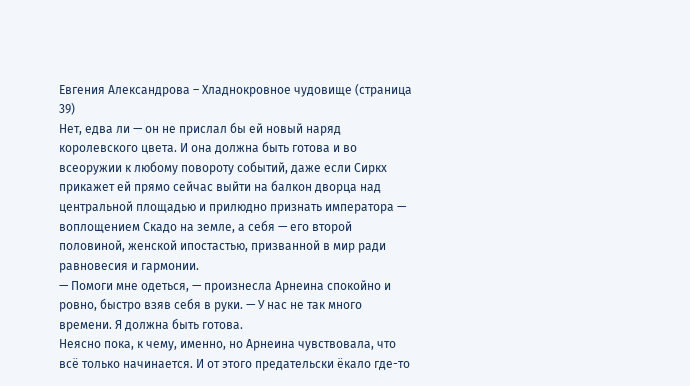Евгения Александрова – Хладнокровное чудовище (страница 39)
Нет, едва ли — он не прислал бы ей новый наряд королевского цвета. И она должна быть готова и во всеоружии к любому повороту событий, даже если Сиркх прикажет ей прямо сейчас выйти на балкон дворца над центральной площадью и прилюдно признать императора — воплощением Скадо на земле, а себя — его второй половиной, женской ипостастью, призванной в мир ради равновесия и гармонии.
— Помоги мне одеться, — произнесла Арнеина спокойно и ровно, быстро взяв себя в руки. — У нас не так много времени. Я должна быть готова.
Неясно пока, к чему, именно, но Арнеина чувствовала, что всё только начинается. И от этого предательски ёкало где-то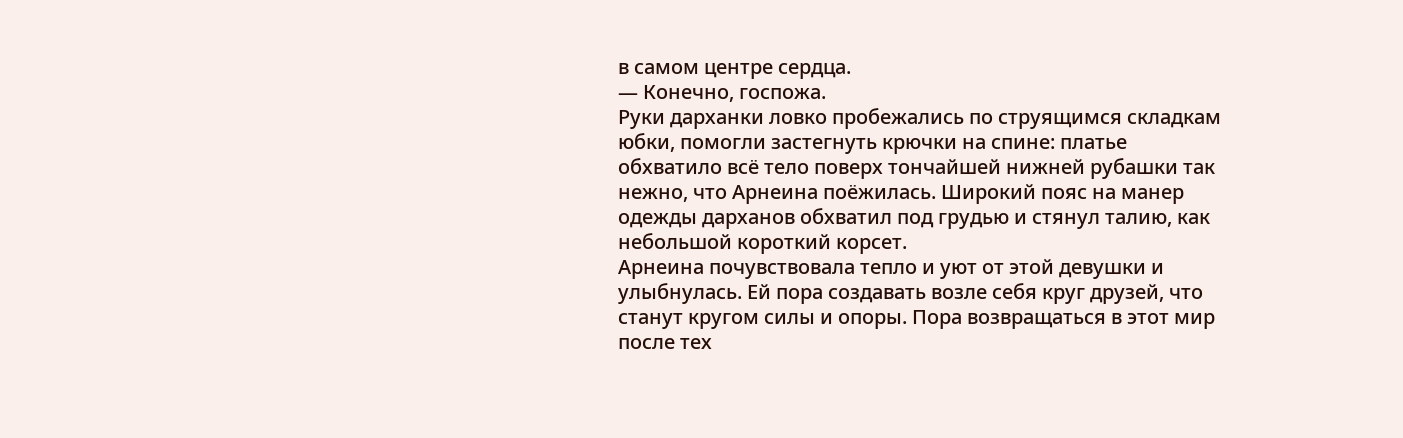в самом центре сердца.
— Конечно, госпожа.
Руки дарханки ловко пробежались по струящимся складкам юбки, помогли застегнуть крючки на спине: платье обхватило всё тело поверх тончайшей нижней рубашки так нежно, что Арнеина поёжилась. Широкий пояс на манер одежды дарханов обхватил под грудью и стянул талию, как небольшой короткий корсет.
Арнеина почувствовала тепло и уют от этой девушки и улыбнулась. Ей пора создавать возле себя круг друзей, что станут кругом силы и опоры. Пора возвращаться в этот мир после тех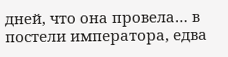дней, что она провела… в постели императора, едва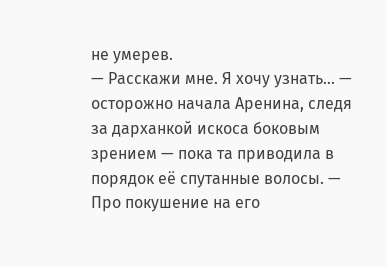не умерев.
— Расскажи мне. Я хочу узнать… — осторожно начала Аренина, следя за дарханкой искоса боковым зрением — пока та приводила в порядок её спутанные волосы. — Про покушение на его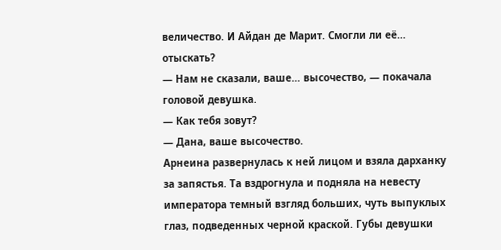величество. И Айдан де Марит. Смогли ли её… отыскать?
— Нам не сказали, ваше… высочество, — покачала головой девушка.
— Как тебя зовут?
— Дана, ваше высочество.
Арнеина развернулась к ней лицом и взяла дарханку за запястья. Та вздрогнула и подняла на невесту императора темный взгляд больших, чуть выпуклых глаз, подведенных черной краской. Губы девушки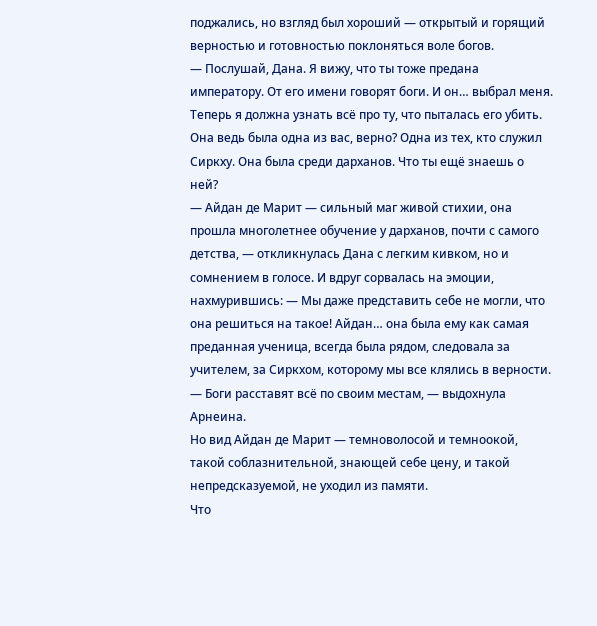поджались, но взгляд был хороший — открытый и горящий верностью и готовностью поклоняться воле богов.
— Послушай, Дана. Я вижу, что ты тоже предана императору. От его имени говорят боги. И он… выбрал меня. Теперь я должна узнать всё про ту, что пыталась его убить. Она ведь была одна из вас, верно? Одна из тех, кто служил Сиркху. Она была среди дарханов. Что ты ещё знаешь о ней?
— Айдан де Марит — сильный маг живой стихии, она прошла многолетнее обучение у дарханов, почти с самого детства, — откликнулась Дана с легким кивком, но и сомнением в голосе. И вдруг сорвалась на эмоции, нахмурившись: — Мы даже представить себе не могли, что она решиться на такое! Айдан… она была ему как самая преданная ученица, всегда была рядом, следовала за учителем, за Сиркхом, которому мы все клялись в верности.
— Боги расставят всё по своим местам, — выдохнула Арнеина.
Но вид Айдан де Марит — темноволосой и темноокой, такой соблазнительной, знающей себе цену, и такой непредсказуемой, не уходил из памяти.
Что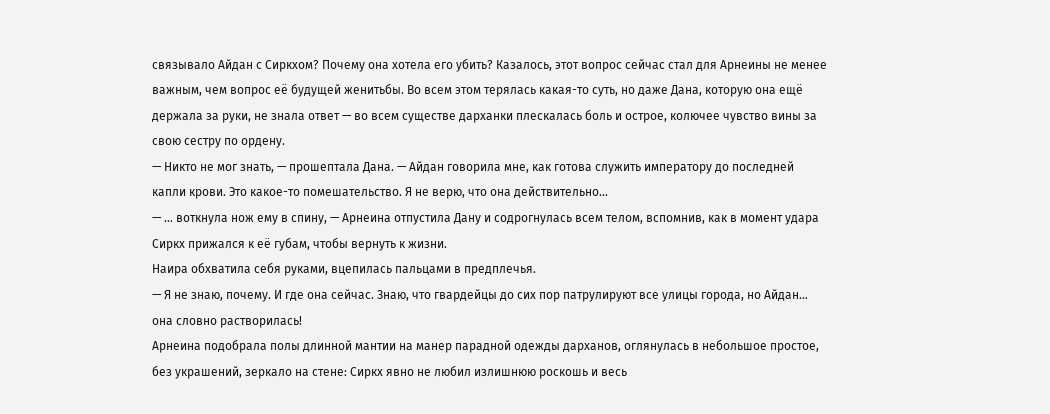связывало Айдан с Сиркхом? Почему она хотела его убить? Казалось, этот вопрос сейчас стал для Арнеины не менее важным, чем вопрос её будущей женитьбы. Во всем этом терялась какая-то суть, но даже Дана, которую она ещё держала за руки, не знала ответ — во всем существе дарханки плескалась боль и острое, колючее чувство вины за свою сестру по ордену.
— Никто не мог знать, — прошептала Дана. — Айдан говорила мне, как готова служить императору до последней капли крови. Это какое-то помешательство. Я не верю, что она действительно…
— … воткнула нож ему в спину, — Арнеина отпустила Дану и содрогнулась всем телом, вспомнив, как в момент удара Сиркх прижался к её губам, чтобы вернуть к жизни.
Наира обхватила себя руками, вцепилась пальцами в предплечья.
— Я не знаю, почему. И где она сейчас. Знаю, что гвардейцы до сих пор патрулируют все улицы города, но Айдан… она словно растворилась!
Арнеина подобрала полы длинной мантии на манер парадной одежды дарханов, оглянулась в небольшое простое, без украшений, зеркало на стене: Сиркх явно не любил излишнюю роскошь и весь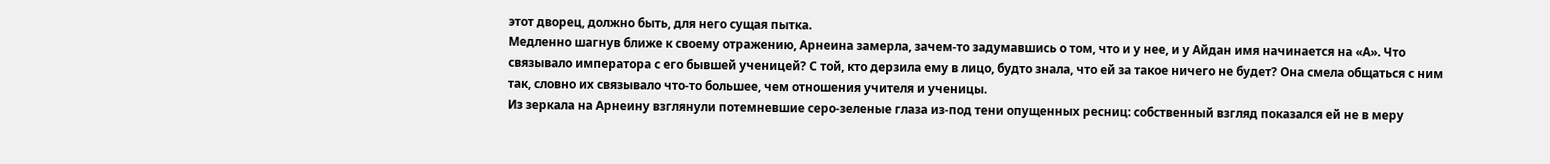этот дворец, должно быть, для него сущая пытка.
Медленно шагнув ближе к своему отражению, Арнеина замерла, зачем-то задумавшись о том, что и у нее, и у Айдан имя начинается на «А». Что связывало императора с его бывшей ученицей? С той, кто дерзила ему в лицо, будто знала, что ей за такое ничего не будет? Она смела общаться с ним так, словно их связывало что-то большее, чем отношения учителя и ученицы.
Из зеркала на Арнеину взглянули потемневшие серо-зеленые глаза из-под тени опущенных ресниц: собственный взгляд показался ей не в меру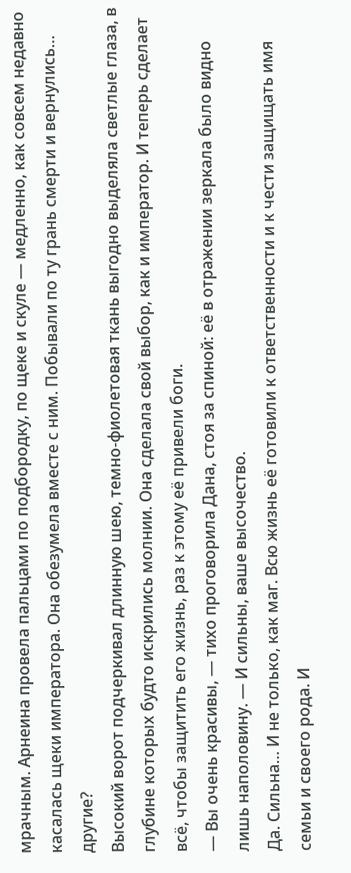мрачным. Арнеина провела пальцами по подбородку, по щеке и скуле — медленно, как совсем недавно касалась щеки императора. Она обезумела вместе с ним. Побывали по ту грань смерти и вернулись… другие?
Высокий ворот подчеркивал длинную шею, темно-фиолетовая ткань выгодно выделяла светлые глаза, в глубине которых будто искрились молнии. Она сделала свой выбор, как и император. И теперь сделает всё, чтобы защитить его жизнь, раз к этому её привели боги.
— Вы очень красивы, — тихо проговорила Дана, стоя за спиной: её в отражении зеркала было видно лишь наполовину. — И сильны, ваше высочество.
Да. Сильна… И не только, как маг. Всю жизнь её готовили к ответственности и к чести защищать имя семьи и своего рода. И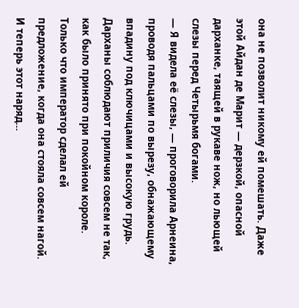она не позволит никому ей помешать. Даже этой Айдан де Марит — дерзкой, опасной дарханке, таящей в рукаве нож, но льющей слезы перед Четырьмя богами.
— Я видела её слезы, — проговорила Арнеина, проводя пальцами по вырезу, обнажающему впадину под ключицами и высокую грудь.
Дарханы соблюдают приличия совсем не так, как было принято при покойном короле. Только что император сделал ей предложение, когда она стояла совсем нагой. И теперь этот наряд…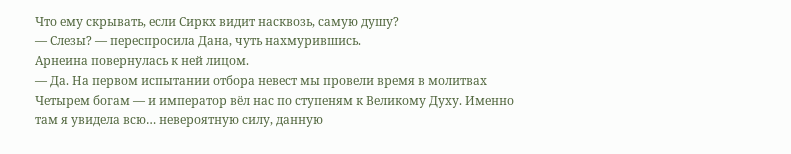Что ему скрывать, если Сиркх видит насквозь, самую душу?
— Слезы? — переспросила Дана, чуть нахмурившись.
Арнеина повернулась к ней лицом.
— Да. На первом испытании отбора невест мы провели время в молитвах Четырем богам — и император вёл нас по ступеням к Великому Духу. Именно там я увидела всю… невероятную силу, данную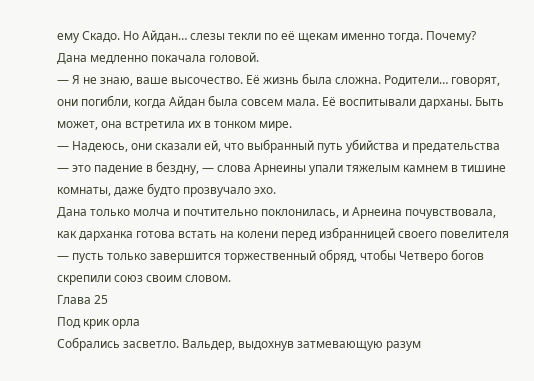ему Скадо. Но Айдан… слезы текли по её щекам именно тогда. Почему?
Дана медленно покачала головой.
— Я не знаю, ваше высочество. Её жизнь была сложна. Родители… говорят, они погибли, когда Айдан была совсем мала. Её воспитывали дарханы. Быть может, она встретила их в тонком мире.
— Надеюсь, они сказали ей, что выбранный путь убийства и предательства — это падение в бездну, — слова Арнеины упали тяжелым камнем в тишине комнаты, даже будто прозвучало эхо.
Дана только молча и почтительно поклонилась, и Арнеина почувствовала, как дарханка готова встать на колени перед избранницей своего повелителя — пусть только завершится торжественный обряд, чтобы Четверо богов скрепили союз своим словом.
Глава 25
Под крик орла
Собрались засветло. Вальдер, выдохнув затмевающую разум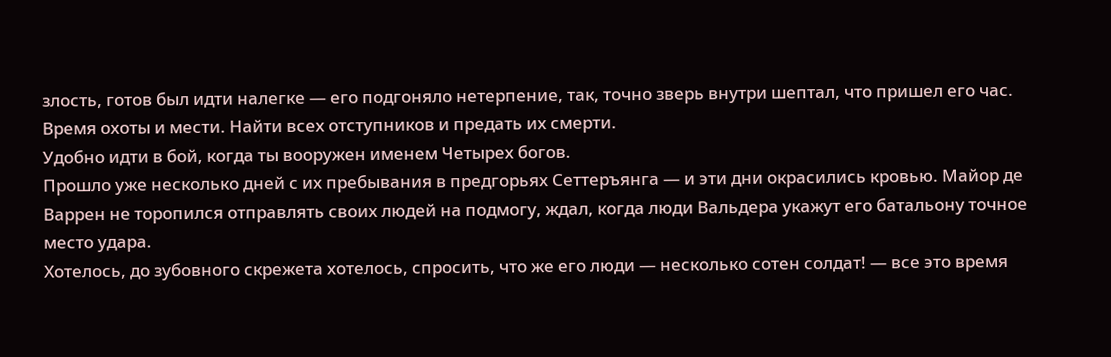злость, готов был идти налегке — его подгоняло нетерпение, так, точно зверь внутри шептал, что пришел его час. Время охоты и мести. Найти всех отступников и предать их смерти.
Удобно идти в бой, когда ты вооружен именем Четырех богов.
Прошло уже несколько дней с их пребывания в предгорьях Сеттеръянга — и эти дни окрасились кровью. Майор де Варрен не торопился отправлять своих людей на подмогу, ждал, когда люди Вальдера укажут его батальону точное место удара.
Хотелось, до зубовного скрежета хотелось, спросить, что же его люди — несколько сотен солдат! — все это время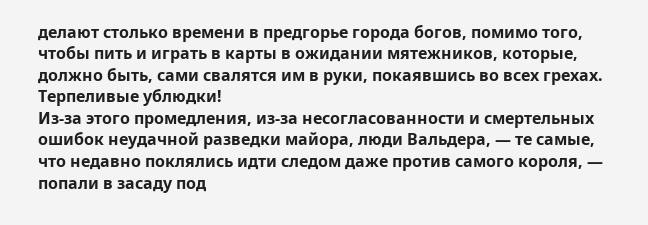делают столько времени в предгорье города богов, помимо того, чтобы пить и играть в карты в ожидании мятежников, которые, должно быть, сами свалятся им в руки, покаявшись во всех грехах. Терпеливые ублюдки!
Из-за этого промедления, из-за несогласованности и смертельных ошибок неудачной разведки майора, люди Вальдера, — те самые, что недавно поклялись идти следом даже против самого короля, — попали в засаду под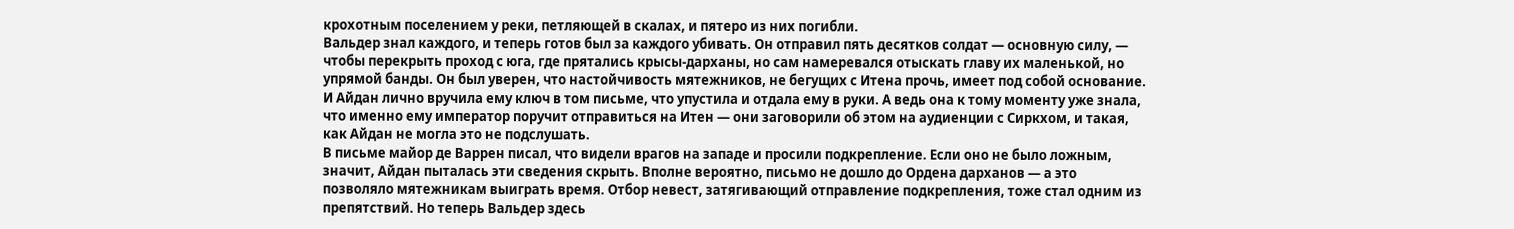крохотным поселением у реки, петляющей в скалах, и пятеро из них погибли.
Вальдер знал каждого, и теперь готов был за каждого убивать. Он отправил пять десятков солдат — основную силу, — чтобы перекрыть проход с юга, где прятались крысы-дарханы, но сам намеревался отыскать главу их маленькой, но упрямой банды. Он был уверен, что настойчивость мятежников, не бегущих с Итена прочь, имеет под собой основание.
И Айдан лично вручила ему ключ в том письме, что упустила и отдала ему в руки. А ведь она к тому моменту уже знала, что именно ему император поручит отправиться на Итен — они заговорили об этом на аудиенции с Сиркхом, и такая, как Айдан не могла это не подслушать.
В письме майор де Варрен писал, что видели врагов на западе и просили подкрепление. Если оно не было ложным, значит, Айдан пыталась эти сведения скрыть. Вполне вероятно, письмо не дошло до Ордена дарханов — а это позволяло мятежникам выиграть время. Отбор невест, затягивающий отправление подкрепления, тоже стал одним из препятствий. Но теперь Вальдер здесь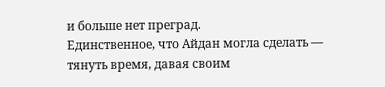и больше нет преград.
Единственное, что Айдан могла сделать — тянуть время, давая своим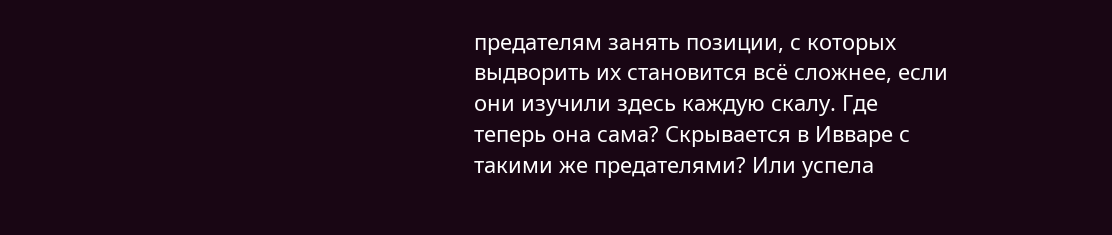предателям занять позиции, с которых выдворить их становится всё сложнее, если они изучили здесь каждую скалу. Где теперь она сама? Скрывается в Ивваре с такими же предателями? Или успела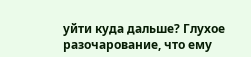уйти куда дальше? Глухое разочарование, что ему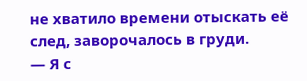не хватило времени отыскать её след, заворочалось в груди.
— Я с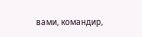вами, командир,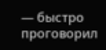— быстро проговорил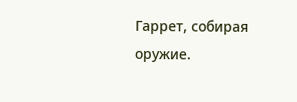Гаррет, собирая оружие.